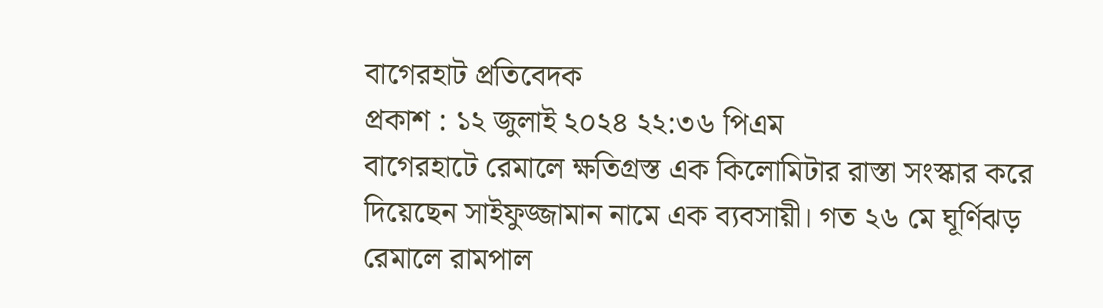বাগেরহাট প্রতিবেদক
প্রকাশ : ১২ জুলাই ২০২৪ ২২:৩৬ পিএম
বাগেরহাটে রেমালে ক্ষতিগ্রস্ত এক কিলোমিটার রাস্তা সংস্কার করে দিয়েছেন সাইফুজ্জামান নামে এক ব্যবসায়ী। গত ২৬ মে ঘূর্ণিঝড় রেমালে রামপাল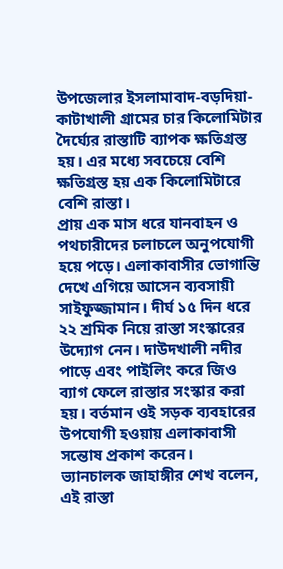উপজেলার ইসলামাবাদ-বড়দিয়া-কাটাখালী গ্রামের চার কিলোমিটার দৈর্ঘ্যের রাস্তাটি ব্যাপক ক্ষতিগ্রস্ত হয়। এর মধ্যে সবচেয়ে বেশি ক্ষতিগ্রস্ত হয় এক কিলোমিটারে বেশি রাস্তা।
প্রায় এক মাস ধরে যানবাহন ও পথচারীদের চলাচলে অনুপযোগী হয়ে পড়ে। এলাকাবাসীর ভোগান্তি দেখে এগিয়ে আসেন ব্যবসায়ী সাইফুজ্জামান। দীর্ঘ ১৫ দিন ধরে ২২ শ্রমিক নিয়ে রাস্তা সংস্কারের উদ্যোগ নেন। দাউদখালী নদীর পাড়ে এবং পাইলিং করে জিও ব্যাগ ফেলে রাস্তার সংস্কার করা হয়। বর্তমান ওই সড়ক ব্যবহারের উপযোগী হওয়ায় এলাকাবাসী সন্তোষ প্রকাশ করেন।
ভ্যানচালক জাহাঙ্গীর শেখ বলেন, এই রাস্তা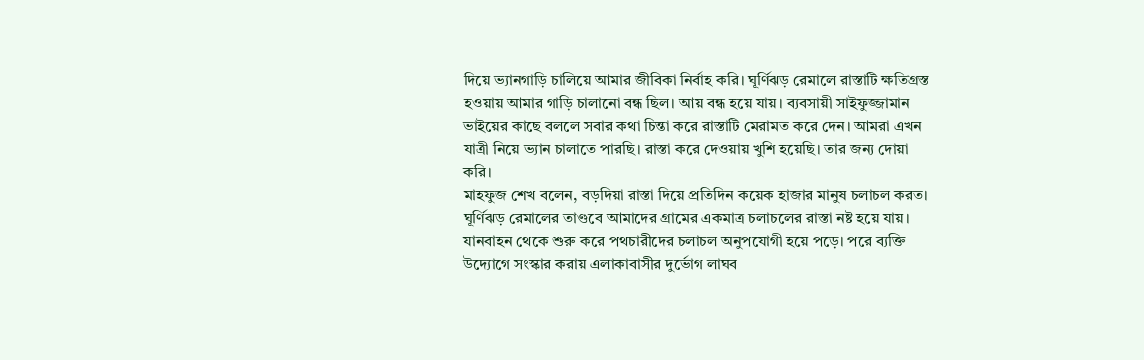দিয়ে ভ্যানগাড়ি চালিয়ে আমার জীবিকা নির্বাহ করি। ঘূর্ণিঝড় রেমালে রাস্তাটি ক্ষতিগ্রস্ত হওয়ায় আমার গাড়ি চালানো বন্ধ ছিল। আয় বন্ধ হয়ে যায়। ব্যবসায়ী সাইফুজ্জামান ভাইয়ের কাছে বললে সবার কথা চিন্তা করে রাস্তাটি মেরামত করে দেন। আমরা এখন যাত্রী নিয়ে ভ্যান চালাতে পারছি। রাস্তা করে দেওয়ায় খুশি হয়েছি। তার জন্য দোয়া করি।
মাহফুজ শেখ বলেন, বড়দিয়া রাস্তা দিয়ে প্রতিদিন কয়েক হাজার মানুষ চলাচল করত। ঘূর্ণিঝড় রেমালের তাণ্ডবে আমাদের গ্রামের একমাত্র চলাচলের রাস্তা নষ্ট হয়ে যায়। যানবাহন থেকে শুরু করে পথচারীদের চলাচল অনুপযোগী হয়ে পড়ে। পরে ব্যক্তি উদ্যোগে সংস্কার করায় এলাকাবাসীর দুর্ভোগ লাঘব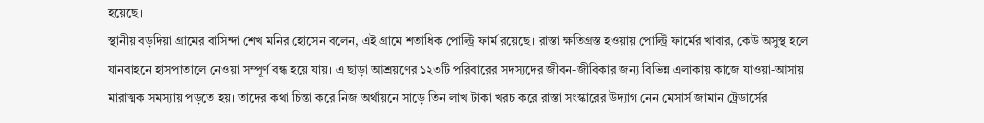হয়েছে।
স্থানীয় বড়দিয়া গ্রামের বাসিন্দা শেখ মনির হোসেন বলেন, এই গ্রামে শতাধিক পোল্ট্রি ফার্ম রয়েছে। রাস্তা ক্ষতিগ্রস্ত হওয়ায় পোল্ট্রি ফার্মের খাবার, কেউ অসুস্থ হলে যানবাহনে হাসপাতালে নেওয়া সম্পূর্ণ বন্ধ হয়ে যায়। এ ছাড়া আশ্রয়ণের ১২৩টি পরিবারের সদস্যদের জীবন-জীবিকার জন্য বিভিন্ন এলাকায় কাজে যাওয়া-আসায় মারাত্মক সমস্যায় পড়তে হয়। তাদের কথা চিন্তা করে নিজ অর্থায়নে সাড়ে তিন লাখ টাকা খরচ করে রাস্তা সংস্কারের উদ্যাগ নেন মেসার্স জামান ট্রেডার্সের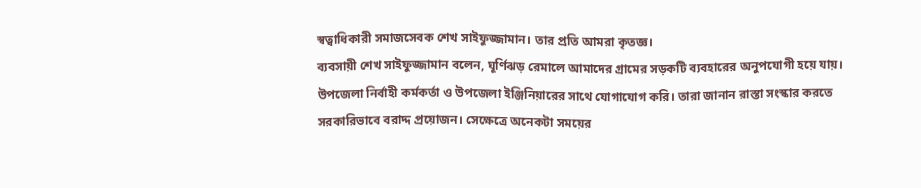স্বত্বাধিকারী সমাজসেবক শেখ সাইফুজ্জামান। তার প্রতি আমরা কৃতজ্ঞ।
ব্যবসায়ী শেখ সাইফুজ্জামান বলেন, ঘূর্ণিঝড় রেমালে আমাদের গ্রামের সড়কটি ব্যবহারের অনুপযোগী হয়ে যায়। উপজেলা নির্বাহী কর্মকর্তা ও উপজেলা ইঞ্জিনিয়ারের সাথে যোগাযোগ করি। তারা জানান রাস্তা সংস্কার করতে সরকারিভাবে বরাদ্দ প্রয়োজন। সেক্ষেত্রে অনেকটা সময়ের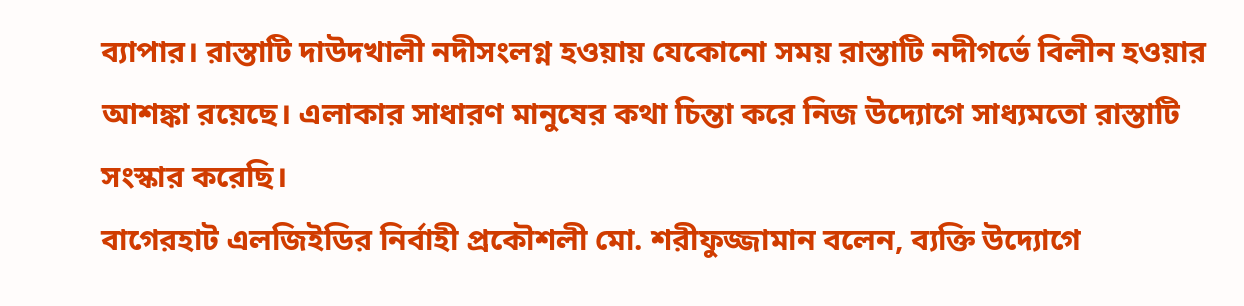ব্যাপার। রাস্তাটি দাউদখালী নদীসংলগ্ন হওয়ায় যেকোনো সময় রাস্তাটি নদীগর্ভে বিলীন হওয়ার আশঙ্কা রয়েছে। এলাকার সাধারণ মানুষের কথা চিন্তা করে নিজ উদ্যোগে সাধ্যমতো রাস্তাটি সংস্কার করেছি।
বাগেরহাট এলজিইডির নির্বাহী প্রকৌশলী মো. শরীফুজ্জামান বলেন, ব্যক্তি উদ্যোগে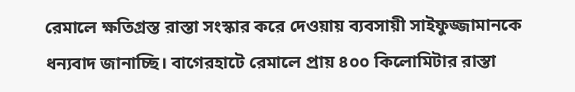রেমালে ক্ষতিগ্রস্ত রাস্তা সংস্কার করে দেওয়ায় ব্যবসায়ী সাইফুজ্জামানকে ধন্যবাদ জানাচ্ছি। বাগেরহাটে রেমালে প্রায় ৪০০ কিলোমিটার রাস্তা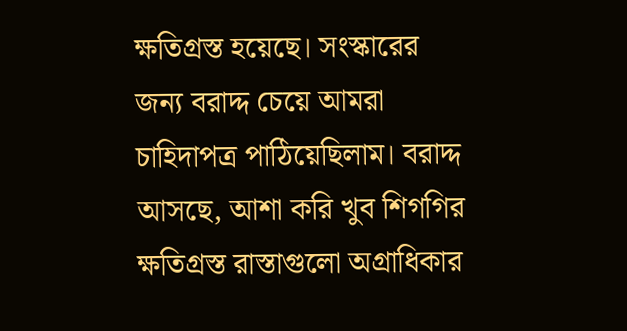ক্ষতিগ্রস্ত হয়েছে। সংস্কারের জন্য বরাদ্দ চেয়ে আমরা চাহিদাপত্র পাঠিয়েছিলাম। বরাদ্দ আসছে, আশা করি খুব শিগগির ক্ষতিগ্রস্ত রাস্তাগুলো অগ্রাধিকার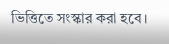ভিত্তিতে সংস্কার করা হবে।